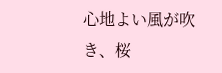心地よい風が吹き、桜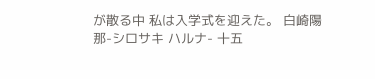が散る中 私は入学式を迎えた。 白崎陽那-シロサキ ハルナ- 十五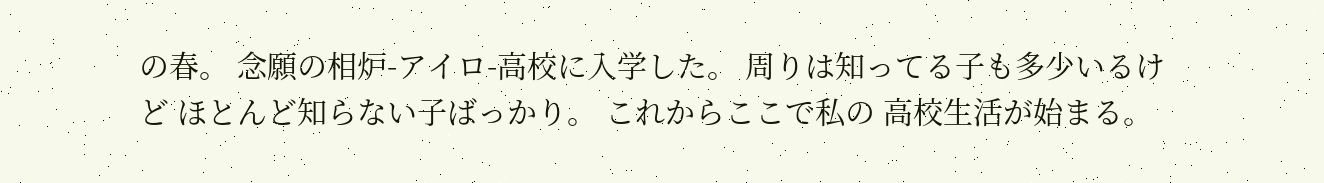の春。 念願の相炉-アイロ-高校に入学した。 周りは知ってる子も多少いるけど ほとんど知らない子ばっかり。 これからここで私の 高校生活が始まる。